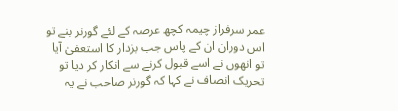عمر سرفراز چیمہ کچھ عرصہ کے لئے گورنر بنے تو اس دوران ان کے پاس جب بزدار کا استعفیٰ آیا تو انھوں نے اسے قبول کرنے سے انکار کر دیا تو تحریک انصاف نے کہا کہ گورنر صاحب نے یہ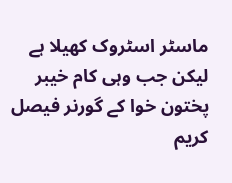ماسٹر اسٹروک کھیلا ہے لیکن جب وہی کام خیبر پختون خوا کے گورنر فیصل کریم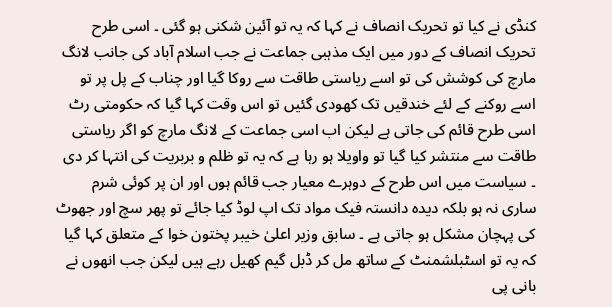کنڈی نے کیا تو تحریک انصاف نے کہا کہ یہ تو آئین شکنی ہو گئی ۔ اسی طرح تحریک انصاف کے دور میں ایک مذہبی جماعت نے جب اسلام آباد کی جانب لانگ مارچ کی کوشش کی تو اسے ریاستی طاقت سے روکا گیا اور چناب کے پل پر تو اسے روکنے کے لئے خندقیں تک کھودی گئیں تو اس وقت کہا گیا کہ حکومتی رٹ اسی طرح قائم کی جاتی ہے لیکن اب اسی جماعت کے لانگ مارچ کو اگر ریاستی طاقت سے منتشر کیا گیا تو واویلا ہو رہا ہے کہ یہ تو ظلم و بربریت کی انتہا کر دی ۔ سیاست میں اس طرح کے دوہرے معیار جب قائم ہوں اور ان پر کوئی شرم ساری نہ ہو بلکہ دیدہ دانستہ فیک مواد تک اپ لوڈ کیا جائے تو پھر سچ اور جھوٹ کی پہچان مشکل ہو جاتی ہے ۔ سابق وزیر اعلیٰ خیبر پختون خوا کے متعلق کہا گیا کہ یہ تو اسٹبلشمنٹ کے ساتھ مل کر ڈبل گیم کھیل رہے ہیں لیکن جب انھوں نے بانی پی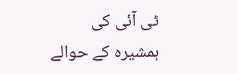ٹی آئی کی ہمشیرہ کے حوالے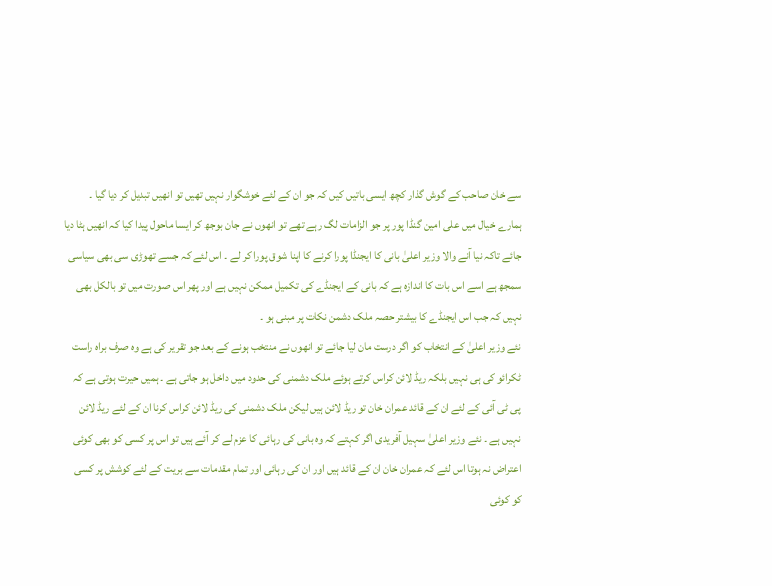سے خان صاحب کے گوش گذار کچھ ایسی باتیں کیں کہ جو ان کے لئے خوشگوار نہیں تھیں تو انھیں تبدیل کر دیا گیا ۔ ہمارے خیال میں علی امین گنڈا پور پر جو الزامات لگ رہے تھے تو انھوں نے جان بوجھ کر ایسا ماحول پیدا کیا کہ انھیں ہٹا دیا جائے تاکہ نیا آنے والا وزیر اعلیٰ بانی کا ایجنڈا پورا کرنے کا اپنا شوق پورا کر لے ۔ اس لئے کہ جسے تھوڑی سی بھی سیاسی سمجھ ہے اسے اس بات کا اندازہ ہے کہ بانی کے ایجنڈے کی تکمیل ممکن نہیں ہے اور پھر اس صورت میں تو بالکل بھی نہیں کہ جب اس ایجنڈے کا بیشتر حصہ ملک دشمن نکات پر مبنی ہو ۔
نئے وزیر اعلیٰ کے انتخاب کو اگر درست مان لیا جائے تو انھوں نے منتخب ہونے کے بعد جو تقریر کی ہے وہ صرف براہ راست ٹکرائو کی ہی نہیں بلکہ ریڈ لائن کراس کرتے ہوئے ملک دشمنی کی حدود میں داخل ہو جاتی ہے ۔ ہمیں حیرت ہوتی ہے کہ پی ٹی آئی کے لئے ان کے قائد عمران خان تو ریڈ لائن ہیں لیکن ملک دشمنی کی ریڈ لائن کراس کرنا ان کے لئے ریڈ لائن نہیں ہے ۔ نئے وزیر اعلیٰ سہیل آفریدی اگر کہتے کہ وہ بانی کی رہائی کا عزم لے کر آئے ہیں تو اس پر کسی کو بھی کوئی اعتراض نہ ہوتا اس لئے کہ عمران خان ان کے قائد ہیں اور ان کی رہائی اور تمام مقدمات سے بریت کے لئے کوشش پر کسی کو کوئی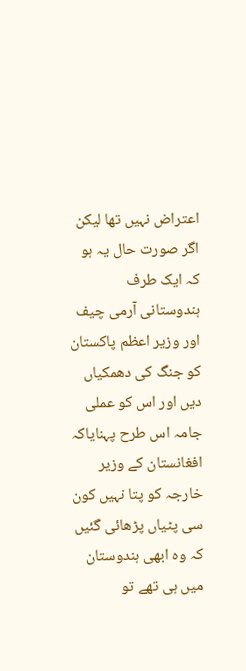اعتراض نہیں تھا لیکن اگر صورت حال یہ ہو کہ ایک طرف ہندوستانی آرمی چیف اور وزیر اعظم پاکستان کو جنگ کی دھمکیاں دیں اور اس کو عملی جامہ اس طرح پہنایاکہ افغانستان کے وزیر خارجہ کو پتا نہیں کون سی پٹیاں پڑھائی گئیں کہ وہ ابھی ہندوستان میں ہی تھے تو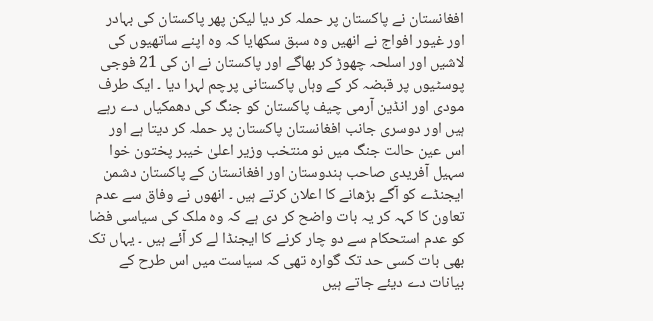افغانستان نے پاکستان پر حملہ کر دیا لیکن پھر پاکستان کی بہادر اور غیور افواج نے انھیں وہ سبق سکھایا کہ وہ اپنے ساتھیوں کی لاشیں اور اسلحہ چھوڑ کر بھاگے اور پاکستان نے ان کی 21 فوجی پوسٹیوں پر قبضہ کر کے وہاں پاکستانی پرچم لہرا دیا ۔ ایک طرف مودی اور انڈین آرمی چیف پاکستان کو جنگ کی دھمکیاں دے رہے ہیں اور دوسری جانب افغانستان پاکستان پر حملہ کر دیتا ہے اور اس عین حالت جنگ میں نو منتخب وزیر اعلیٰ خیبر پختون خوا سہیل آفریدی صاحب ہندوستان اور افغانستان کے پاکستان دشمن ایجنڈے کو آگے بڑھانے کا اعلان کرتے ہیں ۔ انھوں نے وفاق سے عدم تعاون کا کہہ کر یہ بات واضح کر دی ہے کہ وہ ملک کی سیاسی فضا کو عدم استحکام سے دو چار کرنے کا ایجنڈا لے کر آئے ہیں ۔ یہاں تک بھی بات کسی حد تک گوارہ تھی کہ سیاست میں اس طرح کے بیانات دے دیئے جاتے ہیں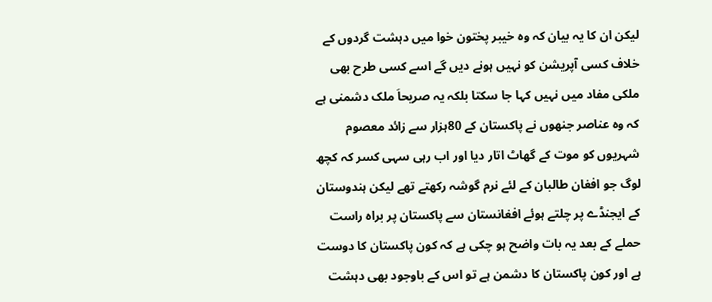لیکن ان کا یہ بیان کہ وہ خیبر پختون خوا میں دہشت گردوں کے خلاف کسی آپریشن کو نہیں ہونے دیں گے اسے کسی طرح بھی ملکی مفاد میں نہیں کہا جا سکتا بلکہ یہ صریحاَ ملک دشمنی ہے کہ وہ عناصر جنھوں نے پاکستان کے 80ہزار سے زائد معصوم شہریوں کو موت کے گھاٹ اتار دیا اور اب رہی سہی کسر کہ کچھ لوگ جو افغان طالبان کے لئے نرم گوشہ رکھتے تھے لیکن ہندوستان کے ایجنڈے پر چلتے ہوئے افغانستان سے پاکستان پر براہ راست حملے کے بعد یہ بات واضح ہو چکی ہے کہ کون پاکستان کا دوست ہے اور کون پاکستان کا دشمن ہے تو اس کے باوجود بھی دہشت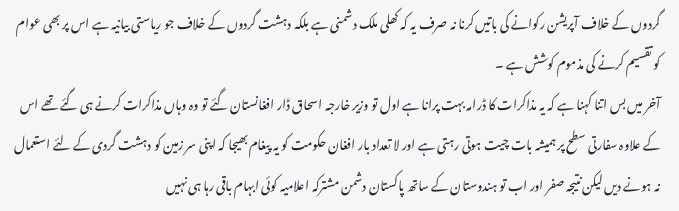گردوں کے خلاف آپریشن رکوانے کی باتیں کرنا نہ صرف یہ کہ کھلی ملک دشمنی ہے بلکہ دہشت گردوں کے خلاف جو ریاستی بیانیہ ہے اس پر بھی عوام کو تقسیم کرنے کی مذموم کوشش ہے ۔
آخر میں بس اتنا کہنا ہے کہ یہ مذاکرات کا ڈرامہ بہت پرانا ہے اول تو وزیر خارجہ اسحاق ڈار افغانستان گئے تو وہ وہاں مذاکرات کرنے ہی گئے تھے اس کے علاوہ سفارتی سطح پر ہمیشہ بات چیت ہوتی رہتی ہے اور لا تعداد بار افغان حکومت کو یہ پیغام بھیجا کہ اپنی سر زمین کو دہشت گردی کے لئے استعمال نہ ہونے دیں لیکن نتیجہ صفر اور اب تو ہندوستان کے ساتھ پاکستان دشمن مشترکہ اعلامیہ کوئی ابہام باقی رہا ہی نہیں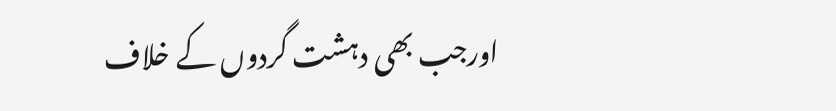اورجب بھی دہشت گردوں کے خلاف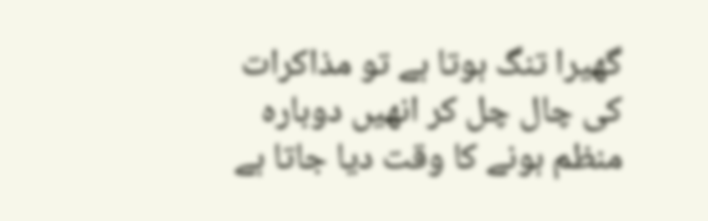گھیرا تنگ ہوتا ہے تو مذاکرات کی چال چل کر انھیں دوبارہ منظم ہونے کا وقت دیا جاتا ہے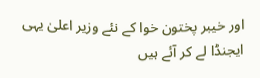اور خیبر پختون خوا کے نئے وزیر اعلیٰ یہی ایجنڈا لے کر آئے ہیں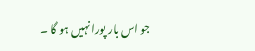جو اس بار پورا نہیں ہو گا ۔